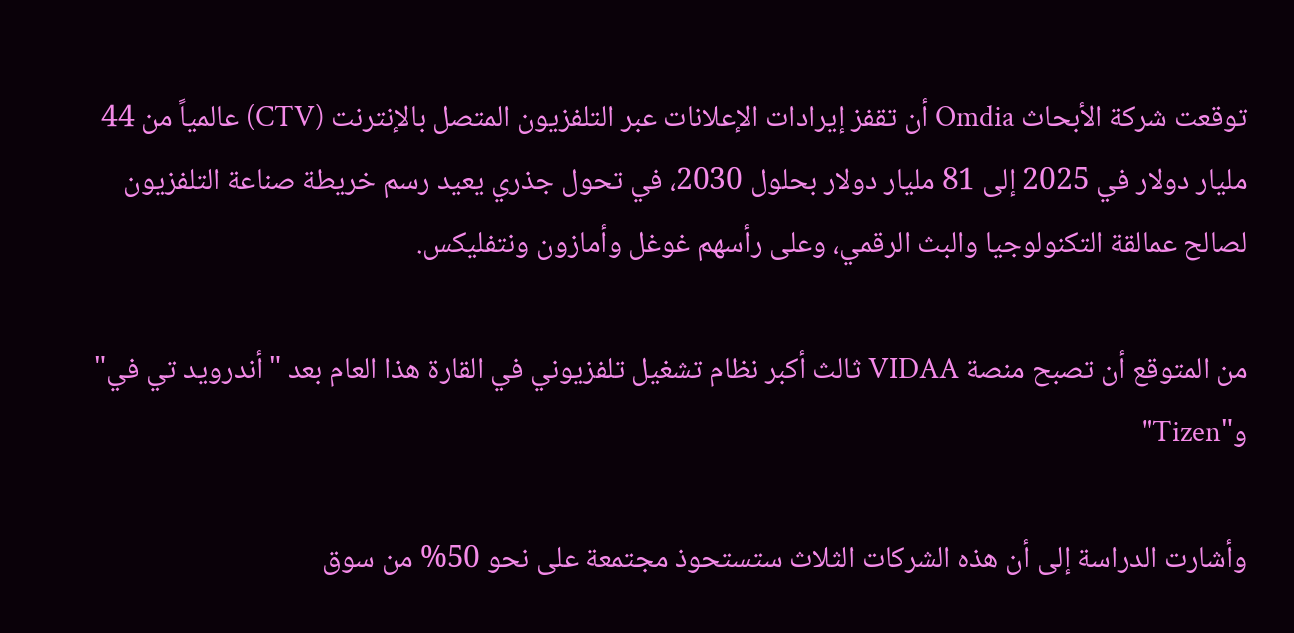توقعت شركة الأبحاث Omdia أن تقفز إيرادات الإعلانات عبر التلفزيون المتصل بالإنترنت (CTV) عالمياً من 44 مليار دولار في 2025 إلى 81 مليار دولار بحلول 2030، في تحول جذري يعيد رسم خريطة صناعة التلفزيون لصالح عمالقة التكنولوجيا والبث الرقمي، وعلى رأسهم غوغل وأمازون ونتفليكس.

من المتوقع أن تصبح منصة VIDAA ثالث أكبر نظام تشغيل تلفزيوني في القارة هذا العام بعد "أندرويد تي في" و"Tizen"

وأشارت الدراسة إلى أن هذه الشركات الثلاث ستستحوذ مجتمعة على نحو 50% من سوق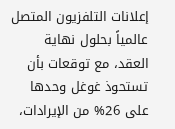إعلانات التلفزيون المتصل عالمياً بحلول نهاية العقد، مع توقعات بأن تستحوذ غوغل وحدها على 26% من الإيرادات،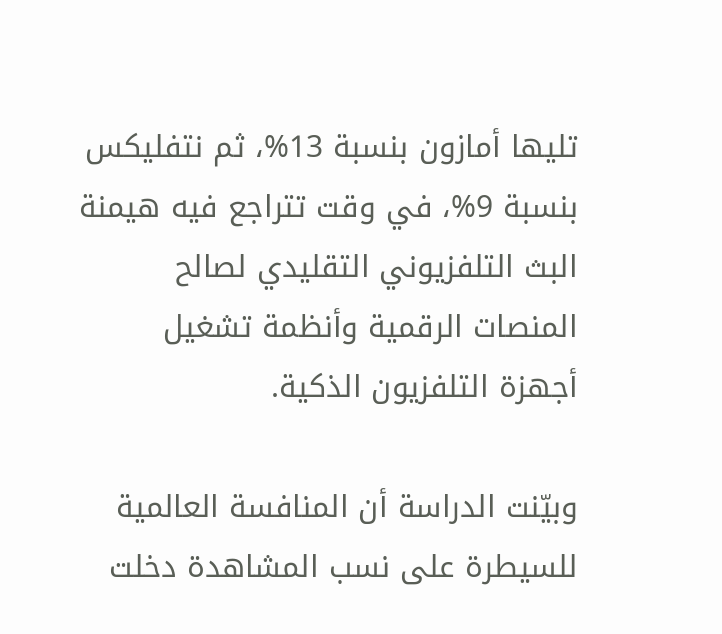تليها أمازون بنسبة 13%، ثم نتفليكس بنسبة 9%، في وقت تتراجع فيه هيمنة البث التلفزيوني التقليدي لصالح المنصات الرقمية وأنظمة تشغيل أجهزة التلفزيون الذكية.

وبيّنت الدراسة أن المنافسة العالمية للسيطرة على نسب المشاهدة دخلت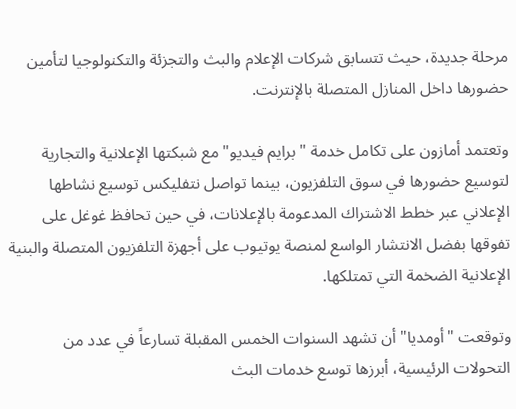مرحلة جديدة، حيث تتسابق شركات الإعلام والبث والتجزئة والتكنولوجيا لتأمين حضورها داخل المنازل المتصلة بالإنترنت.

وتعتمد أمازون على تكامل خدمة "برايم فيديو" مع شبكتها الإعلانية والتجارية لتوسيع حضورها في سوق التلفزيون، بينما تواصل نتفليكس توسيع نشاطها الإعلاني عبر خطط الاشتراك المدعومة بالإعلانات، في حين تحافظ غوغل على تفوقها بفضل الانتشار الواسع لمنصة يوتيوب على أجهزة التلفزيون المتصلة والبنية الإعلانية الضخمة التي تمتلكها.

وتوقعت "أومديا" أن تشهد السنوات الخمس المقبلة تسارعاً في عدد من التحولات الرئيسية، أبرزها توسع خدمات البث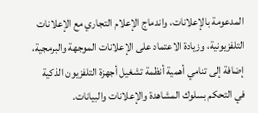المدعومة بالإعلانات، واندماج الإعلام التجاري مع الإعلانات التلفزيونية، وزيادة الاعتماد على الإعلانات الموجهة والبرمجية، إضافة إلى تنامي أهمية أنظمة تشغيل أجهزة التلفزيون الذكية في التحكم بسلوك المشاهدة والإعلانات والبيانات.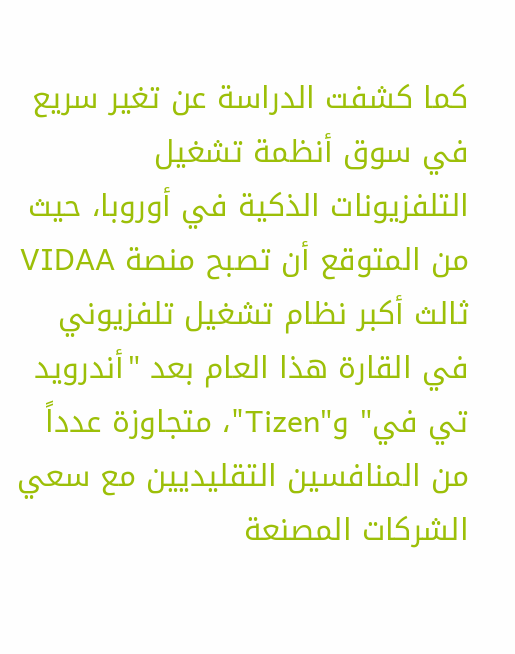كما كشفت الدراسة عن تغير سريع في سوق أنظمة تشغيل التلفزيونات الذكية في أوروبا، حيث من المتوقع أن تصبح منصة VIDAA ثالث أكبر نظام تشغيل تلفزيوني في القارة هذا العام بعد "أندرويد تي في" و"Tizen"، متجاوزة عدداً من المنافسين التقليديين مع سعي الشركات المصنعة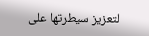لتعزيز سيطرتها على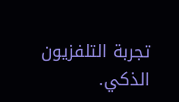تجربة التلفزيون الذكي.